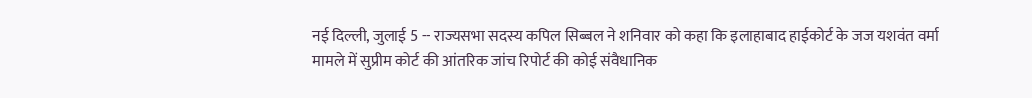नई दिल्ली, जुलाई 5 -- राज्यसभा सदस्य कपिल सिब्बल ने शनिवार को कहा कि इलाहाबाद हाईकोर्ट के जज यशवंत वर्मा मामले में सुप्रीम कोर्ट की आंतरिक जांच रिपोर्ट की कोई संवैधानिक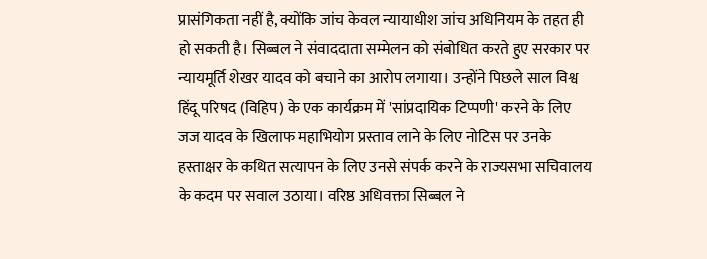प्रासंगिकता नहीं है, क्योंकि जांच केवल न्यायाधीश जांच अधिनियम के तहत ही हो सकती है। सिब्बल ने संवाददाता सम्मेलन को संबोधित करते हुए सरकार पर न्यायमूर्ति शेखर यादव को बचाने का आरोप लगाया। उन्होंने पिछले साल विश्व हिंदू परिषद (विहिप) के एक कार्यक्रम में 'सांप्रदायिक टिप्पणी' करने के लिए जज यादव के खिलाफ महाभियोग प्रस्ताव लाने के लिए नोटिस पर उनके हस्ताक्षर के कथित सत्यापन के लिए उनसे संपर्क करने के राज्यसभा सचिवालय के कदम पर सवाल उठाया। वरिष्ठ अधिवक्ता सिब्बल ने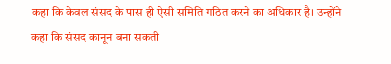कहा कि केवल संसद के पास ही ऐसी समिति गठित करने का अधिकार है। उन्होंने कहा कि संसद कानून बना सकती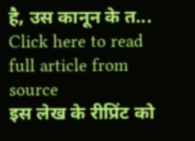है, उस कानून के त...
Click here to read full article from source
इस लेख के रीप्रिंट को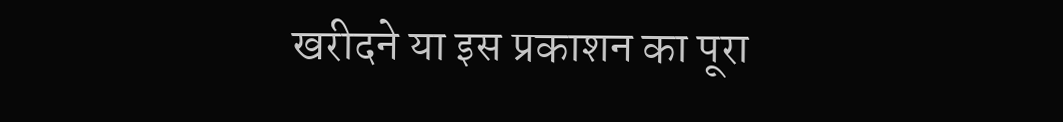खरीदने या इस प्रकाशन का पूरा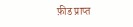फ़ीड प्राप्त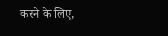करने के लिए,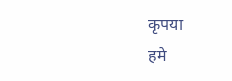कृपया
हमे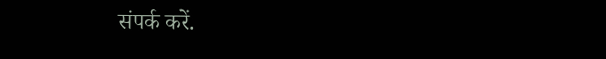संपर्क करें.